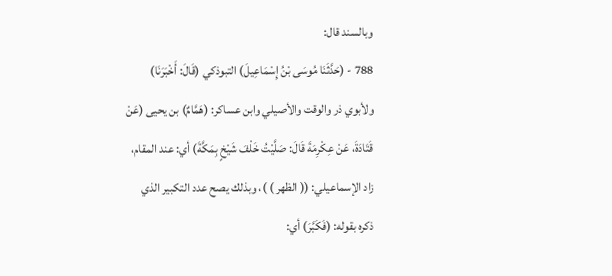وبالسند قال:
788 - (حَدَّثَنَا مُوسَى بْنُ إِسْمَاعِيلَ) التبوذكي (قَالَ: أَخْبَرَنَا) ولأبوي ذر والوقت والأصيلي وابن عساكر: (هَمَّامٌ) بن يحيى (عَنْ قَتَادَةَ، عَنْ عِكْرِمَةَ قَالَ: صَلَّيْتُ خَلْفَ شَيْخٍ بِمَكَّةَ) أي: عند المقام، زاد الإسماعيلي: (( الظهر ) )، وبذلك يصح عدد التكبير الذي ذكره بقوله: (فَكَبَّرَ) أي: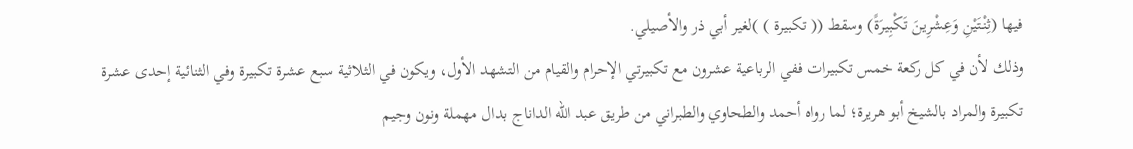فيها (ثِنْتَيْنِ وَعِشْرِينَ تَكْبِيرَةً) وسقط (( تكبيرة ) )لغير أبي ذر والأصيلي.
وذلك لأن في كل ركعة خمس تكبيرات ففي الرباعية عشرون مع تكبيرتي الإحرام والقيام من التشهد الأول، ويكون في الثلاثية سبع عشرة تكبيرة وفي الثنائية إحدى عشرة تكبيرة والمراد بالشيخ أبو هريرة؛ لما رواه أحمد والطحاوي والطبراني من طريق عبد الله الداناج بدال مهملة ونون وجيم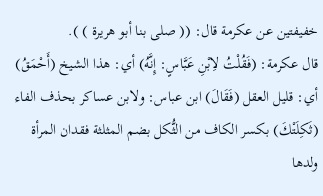خفيفتين عن عكرمة قال: (( صلى بنا أبو هريرة ) ).
قال عكرمة: (فَقُلْتُ لاِبْنِ عَبَّاسٍ: إِنَّهُ) أي: هذا الشيخ (أَحْمَقُ) أي: قليل العقل (فَقَالَ) ابن عباس: ولابن عساكر بحذف الفاء (ثَكِلَتْكَ) بكسر الكاف من الثُّكل بضم المثلثة فقدان المرأة ولدها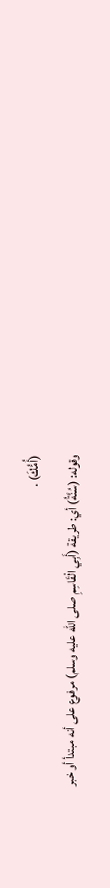(أُمُّكَ) .
وقوله: (سُنَّةُ) أي: طريقة (أَبِي الْقَاسِمِ صلى الله عليه وسلم) مرفوع على أنه مبتدأ أو خبر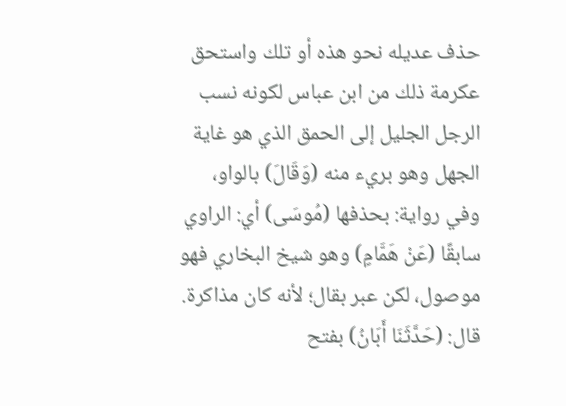حذف عديله نحو هذه أو تلك واستحق عكرمة ذلك من ابن عباس لكونه نسب الرجل الجليل إلى الحمق الذي هو غاية الجهل وهو بريء منه (وَقَالَ) بالواو، وفي رواية: بحذفها (مُوسَى) أي: الراوي سابقًا (عَنْ هَمَّامٍ) وهو شيخ البخاري فهو موصول، لكن عبر بقال؛ لأنه كان مذاكرة.
قال: (حَدَّثَنَا أَبَانُ) بفتح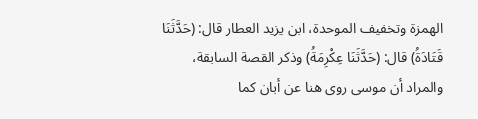الهمزة وتخفيف الموحدة، ابن يزيد العطار قال: (حَدَّثَنَا قَتَادَةُ) قال: (حَدَّثَنَا عِكْرِمَةُ) وذكر القصة السابقة، والمراد أن موسى روى هنا عن أبان كما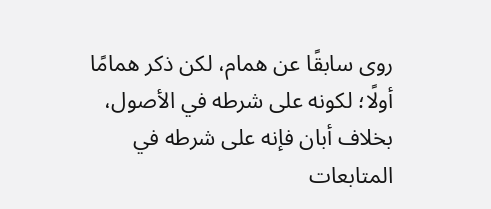روى سابقًا عن همام، لكن ذكر همامًا أولًا؛ لكونه على شرطه في الأصول، بخلاف أبان فإنه على شرطه في المتابعات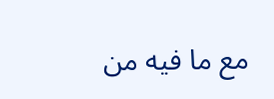مع ما فيه من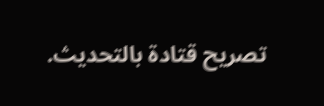تصريح قتادة بالتحديث.